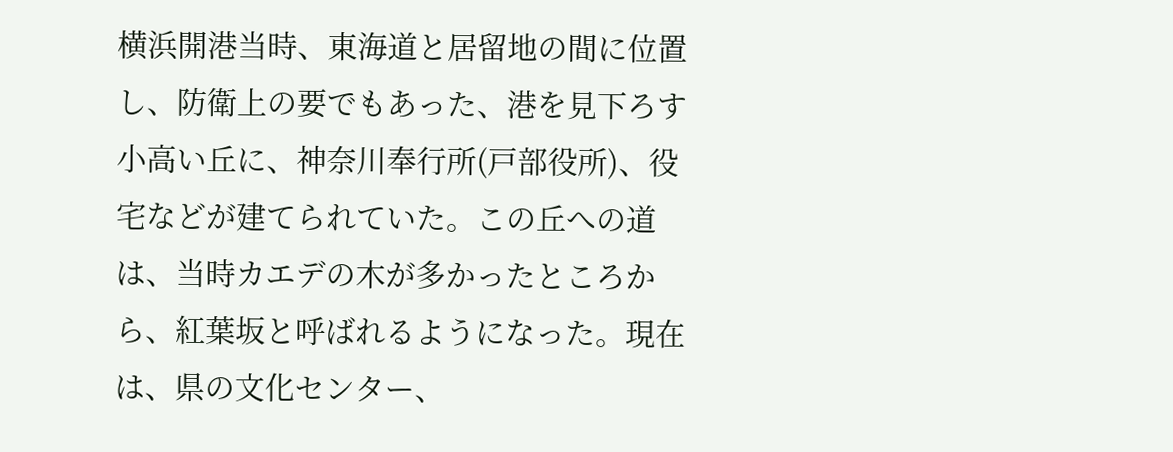横浜開港当時、東海道と居留地の間に位置し、防衛上の要でもあった、港を見下ろす小高い丘に、神奈川奉行所(戸部役所)、役宅などが建てられていた。この丘への道は、当時カエデの木が多かったところから、紅葉坂と呼ばれるようになった。現在は、県の文化センター、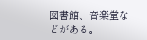図書館、音楽堂などがある。